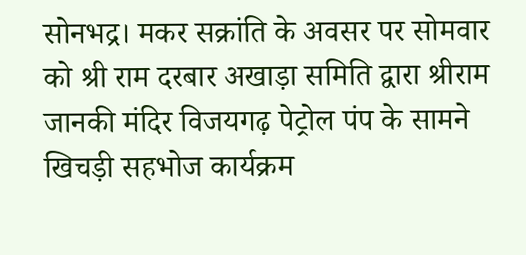सोनभद्र। मकर सक्रांति के अवसर पर सोमवार को श्री राम दरबार अखाड़ा समिति द्वारा श्रीराम जानकी मंदिर विजयगढ़ पेट्रोल पंप के सामने खिचड़ी सहभोज कार्यक्रम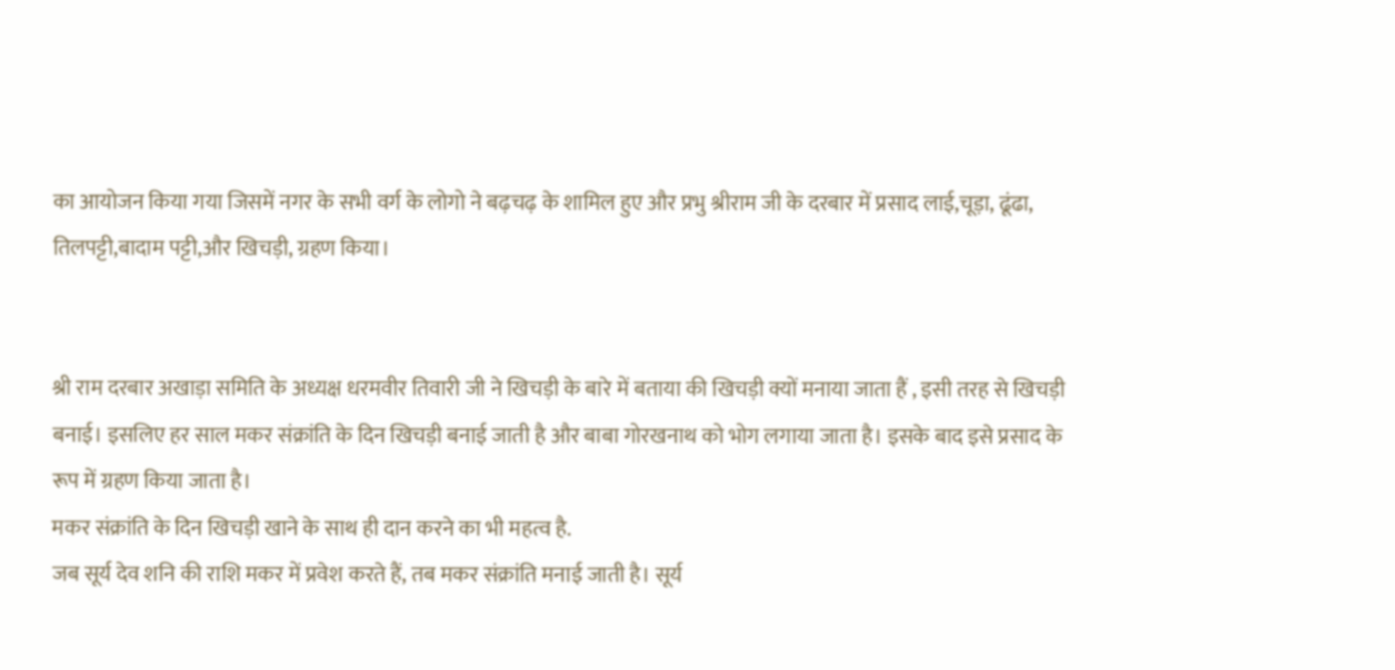का आयोजन किया गया जिसमें नगर के सभी वर्ग के लोगो ने बढ़चढ़ के शामिल हुए और प्रभु श्रीराम जी के दरबार में प्रसाद लाई,चूड़ा, ढूंढा, तिलपट्टी,बादाम पट्टी,और खिचड़ी, ग्रहण किया।


श्री राम दरबार अखाड़ा समिति के अध्यक्ष धरमवीर तिवारी जी ने खिचड़ी के बारे में बताया की खिचड़ी क्यों मनाया जाता हैं , इसी तरह से खिचड़ी बनाई। इसलिए हर साल मकर संक्रांति के दिन खिचड़ी बनाई जाती है और बाबा गोरखनाथ को भोग लगाया जाता है। इसके बाद इसे प्रसाद के रूप में ग्रहण किया जाता है।
मकर संक्रांति के दिन खिचड़ी खाने के साथ ही दान करने का भी महत्व है.
जब सूर्य देव शनि की राशि मकर में प्रवेश करते हैं, तब मकर संक्रांति मनाई जाती है। सूर्य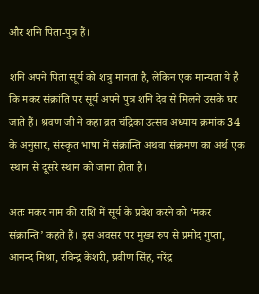और शनि पिता-पुत्र हैं।

शनि अपने पिता सूर्य को शत्रु मानता है, लेकिन एक मान्यता ये है कि मकर संक्रांति पर सूर्य अपने पुत्र शनि देव से मिलने उसके घर जाते हैं। श्रवण जी ने कहा व्रत चंद्रिका उत्सव अध्याय क्रमांक 34 के अनुसार, संस्कृत भाषा में संक्रान्ति अथवा संक्रमण का अर्थ एक स्थान से दूसरे स्थान को जाना होता है।

अतः मकर नाम की राशि में सूर्य के प्रवेश करने को ‘मकर संक्रान्ति’ कहते हैं। इस अवसर पर मुख्य रुप से प्रमोद गुप्ता, आनन्द मिश्रा, रविन्द्र केशरी, प्रवीण सिंह, नरेंद्र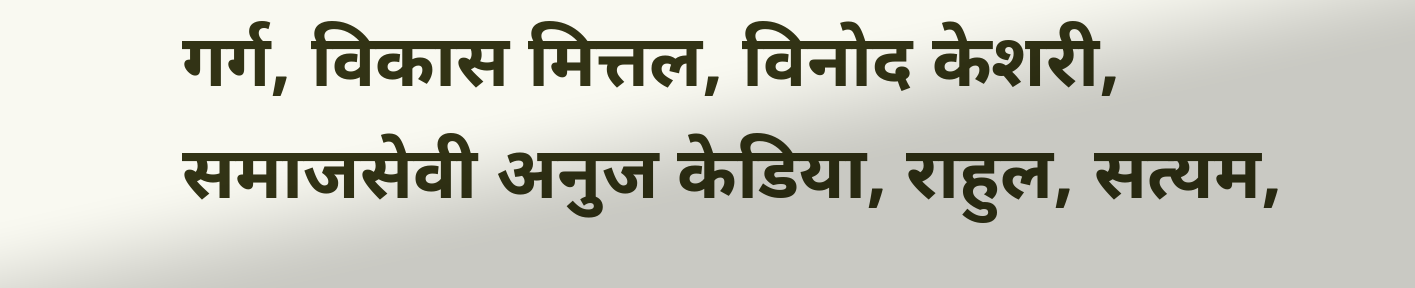गर्ग, विकास मित्तल, विनोद केशरी, समाजसेवी अनुज केडिया, राहुल, सत्यम,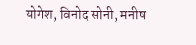योगेश, विनोद सोनी, मनीष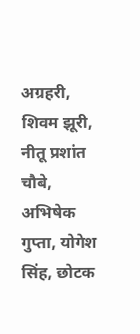अग्रहरी, शिवम झूरी, नीतू प्रशांत चौबे, अभिषेक गुप्ता, योगेश सिंह, छोटक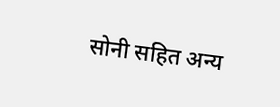सोनी सहित अन्य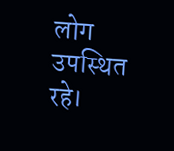लोग उपस्थित रहे।